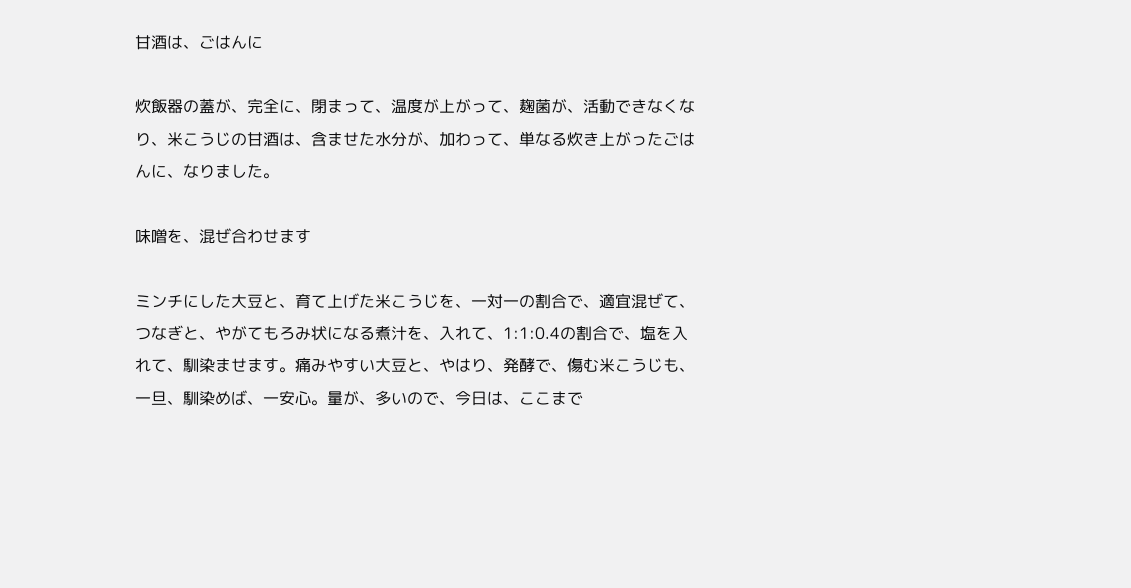甘酒は、ごはんに

炊飯器の蓋が、完全に、閉まって、温度が上がって、麹菌が、活動できなくなり、米こうじの甘酒は、含ませた水分が、加わって、単なる炊き上がったごはんに、なりました。

味噌を、混ぜ合わせます

ミンチにした大豆と、育て上げた米こうじを、一対一の割合で、適宜混ぜて、つなぎと、やがてもろみ状になる煮汁を、入れて、1:1:0.4の割合で、塩を入れて、馴染ませます。痛みやすい大豆と、やはり、発酵で、傷む米こうじも、一旦、馴染めば、一安心。量が、多いので、今日は、ここまで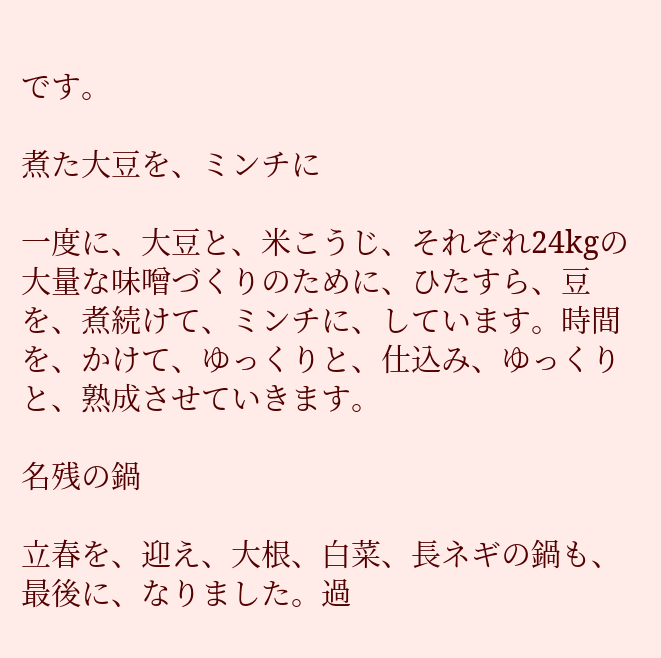です。

煮た大豆を、ミンチに

一度に、大豆と、米こうじ、それぞれ24kgの大量な味噌づくりのために、ひたすら、豆を、煮続けて、ミンチに、しています。時間を、かけて、ゆっくりと、仕込み、ゆっくりと、熟成させていきます。

名残の鍋

立春を、迎え、大根、白菜、長ネギの鍋も、最後に、なりました。過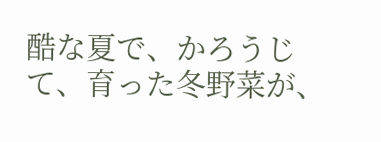酷な夏で、かろうじて、育った冬野菜が、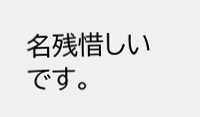名残惜しいです。